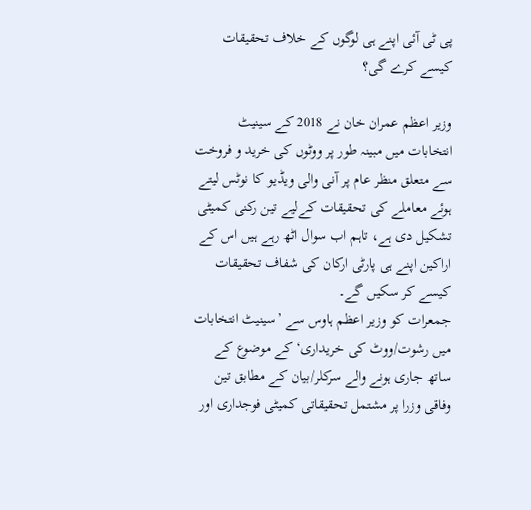پی ٹی آئی اپنے ہی لوگوں کے خلاف تحقیقات کیسے کرے گی؟

وزیر اعظم عمران خان نے 2018 کے سینیٹ انتخابات میں مبینہ طور پر ووٹوں کی خرید و فروخت سے متعلق منظر عام پر آنی والی ویڈیو کا نوٹس لیتے ہوئے معاملے کی تحقیقات کےلیے تین رکنی کمیٹی تشکیل دی ہے، تاہم اب سوال اٹھ رہے ہیں اس کے اراکین اپنے ہی پارٹی ارکان کی شفاف تحقیقات کیسے کر سکیں گے۔
جمعرات کو وزیر اعظم ہاوس سے ’سینیٹ انتخابات میں رشوت/ووٹ کی خریداری‘ کے موضوع کے ساتھ جاری ہونے والے سرکلر/بیان کے مطابق تین وفاقی وزرا پر مشتمل تحقیقاتی کمیٹی فوجداری اور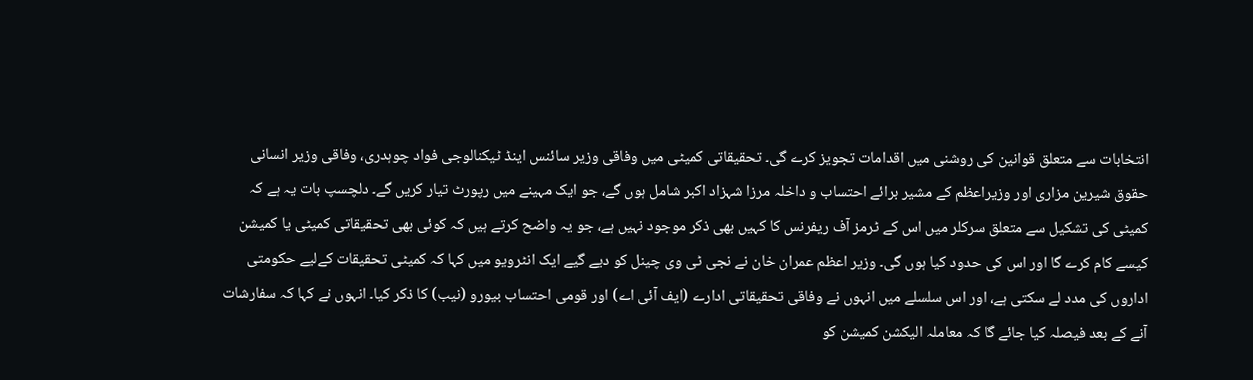انتخابات سے متعلق قوانین کی روشنی میں اقدامات تجویز کرے گی۔ تحقیقاتی کمیٹی میں وفاقی وزیر سائنس اینڈ ٹیکنالوجی فواد چوہدری، وفاقی وزیر انسانی حقوق شیرین مزاری اور وزیراعظم کے مشیر برائے احتساب و داخلہ مرزا شہزاد اکبر شامل ہوں گے، جو ایک مہینے میں رپورٹ تیار کریں گے۔ دلچسپ بات یہ ہے کہ کمیٹی کی تشکیل سے متعلق سرکلر میں اس کے ٹرمز آف ریفرنس کا کہیں بھی ذکر موجود نہیں ہے، جو یہ واضح کرتے ہیں کہ کوئی بھی تحقیقاتی کمیٹی یا کمیشن کیسے کام کرے گا اور اس کی حدود کیا ہوں گی۔ وزیر اعظم عمران خان نے نجی ٹی وی چینل کو دیے گیے ایک انٹرویو میں کہا کہ کمیٹی تحقیقات کےلیے حکومتی اداروں کی مدد لے سکتی ہے، اور اس سلسلے میں انہوں نے وفاقی تحقیقاتی ادارے (ایف آئی اے) اور قومی احتساب بیورو (نیب) کا ذکر کیا۔ انہوں نے کہا کہ سفارشات آنے کے بعد فیصلہ کیا جائے گا کہ معاملہ الیکشن کمیشن کو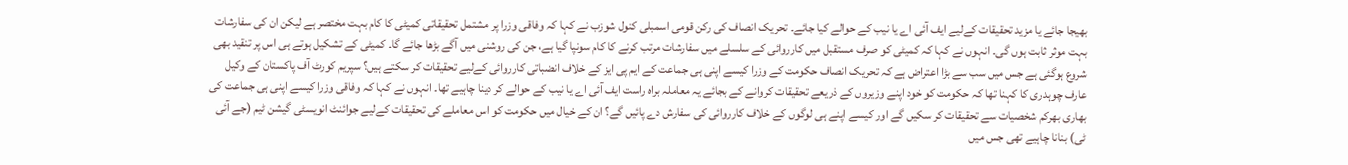بھیجا جائے یا مزید تحقیقات کےلیے ایف آئی اے یا نیب کے حوالے کیا جائے۔ تحریک انصاف کی رکن قومی اسمبلی کنول شوزب نے کہا کہ وفاقی وزرا پر مشتمل تحقیقاتی کمیٹی کا کام بہت مختصر ہے لیکن ان کی سفارشات بہت موثر ثابت ہوں گی۔ انہوں نے کہا کہ کمیٹی کو صرف مستقبل میں کارروائی کے سلسلے میں سفارشات مرتب کرنے کا کام سونپا گیا ہے، جن کی روشنی میں آگے بڑھا جائے گا۔ کمیٹی کے تشکیل ہوتے ہی اس پر تنقید بھی شروع ہوگئی ہے جس میں سب سے بڑا اعتراض ہے کہ تحریک انصاف حکومت کے وزرا کیسے اپنی ہی جماعت کے ایم پی ایز کے خلاف انضباتی کارروائی کےلیے تحقیقات کر سکتے ہیں؟ سپریم کورٹ آف پاکستان کے وکیل عارف چوہدری کا کہنا تھا کہ حکومت کو خود اپنے وزیروں کے ذریعے تحقیقات کروانے کے بجائے یہ معاملہ براہ راست ایف آئی اے یا نیب کے حوالے کر دینا چاہیے تھا۔ انہوں نے کہا کہ وفاقی وزرا کیسے اپنی ہی جماعت کی بھاری بھرکم شخصیات سے تحقیقات کر سکیں گے اور کیسے اپنے ہی لوگوں کے خلاف کارروائی کی سفارش دے پائیں گے؟ ان کے خیال میں حکومت کو اس معاملے کی تحقیقات کےلیے جوائنٹ انویسٹی گیشن ٹیم (جے آئی ٹی) بنانا چاہیے تھی جس میں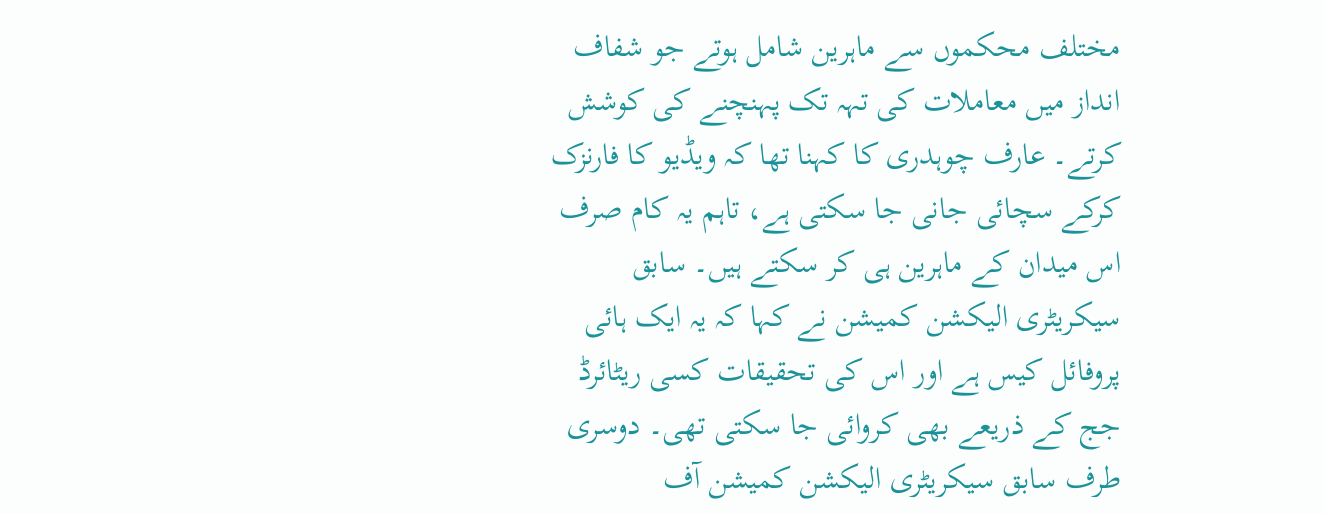مختلف محکموں سے ماہرین شامل ہوتے جو شفاف انداز میں معاملات کی تہہ تک پہنچنے کی کوشش کرتے۔ عارف چوہدری کا کہنا تھا کہ ویڈیو کا فارنزک کرکے سچائی جانی جا سکتی ہے، تاہم یہ کام صرف اس میدان کے ماہرین ہی کر سکتے ہیں۔ سابق سیکریٹری الیکشن کمیشن نے کہا کہ یہ ایک ہائی پروفائل کیس ہے اور اس کی تحقیقات کسی ریٹائرڈ جج کے ذریعے بھی کروائی جا سکتی تھی۔ دوسری طرف سابق سیکریٹری الیکشن کمیشن آف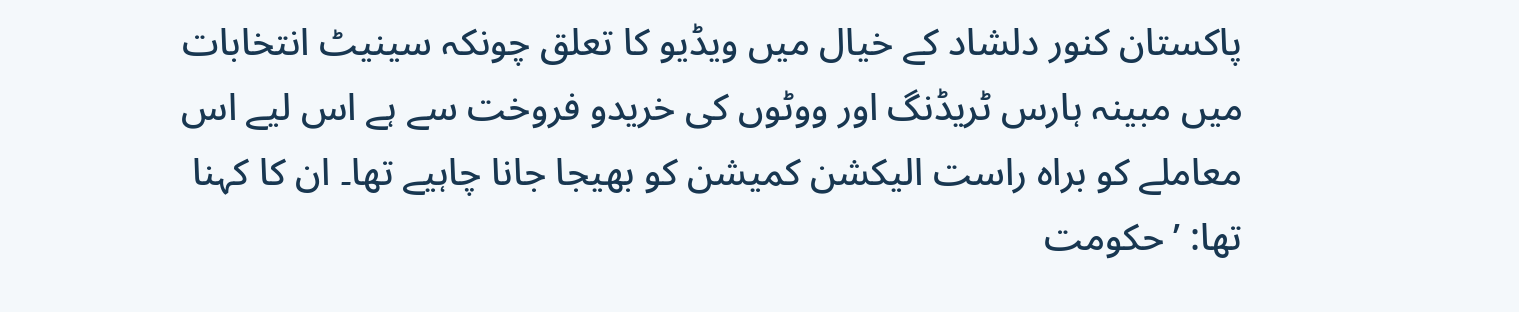پاکستان کنور دلشاد کے خیال میں ویڈیو کا تعلق چونکہ سینیٹ انتخابات میں مبینہ ہارس ٹریڈنگ اور ووٹوں کی خریدو فروخت سے ہے اس لیے اس معاملے کو براہ راست الیکشن کمیشن کو بھیجا جانا چاہیے تھا۔ ان کا کہنا تھا: ’حکومت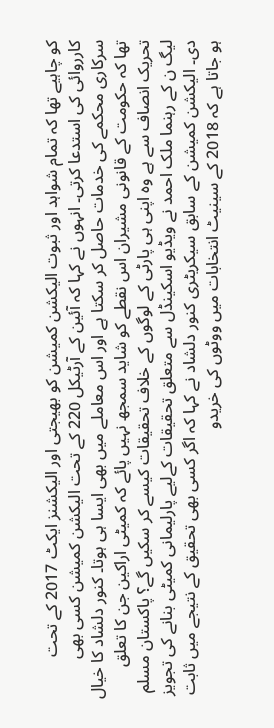کو چاہیے تھا کہ تمام شواہد اور ثبوت الیکشن کمیشن کو بھیجتی اور الیکشنز ایکٹ 2017 کے تحت کارروائی کی استدعا کرتی۔ انہوں نے کہا کہ آئین کے آرٹیکل 220 کے تحت الیکشن کمیشن کسی بھی سرکاری محکمے کی خدمات حاصل کر سکتا ہے اور اس معاملے میں بھی ایسا ہی ہوتا۔ کنور دلشاد کا خیال تھا کہ حکومت کے قانونی مشیران اس نقطے کو شاید سمجھ نہیں پائے کہ کمیٹی اراکین جن کا تعلق تحریک انصاف سے ہے وہ اپنی ہی پارٹی کے لوگوں کے خلاف تحقیقات کیسے کر سکیں گے؟ پاکستان مسلم لیگ ن کے رہنما ملک احمد نے ویڈیو اسکینڈل سے متعلق تحقیقات کےلیے پارلیمانی کمیٹی بنانے کی تجویز دی۔ الیکشن کمیشن کے سابق سیکریٹری کنور دلشاد نے کہا کہ اگر کسی بھی تحقیق کے نتیجے میں ثابت ہو جاتا ہے کہ 2018 کے سینیٹ انتخابات میں ووٹوں کی خریدو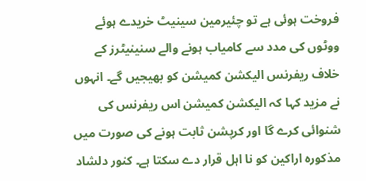فروخت ہوئی ہے تو چئیرمین سینیٹ خریدے ہوئے ووٹوں کی مدد سے کامیاب ہونے والے سنینیٹرز کے خلاف ریفرنس الیکشن کمیشن کو بھیجیں گے۔ انہوں نے مزید کہا کہ الیکشن کمیشن اس ریفرنس کی شنوائی کرے گا اور کرپشن ثابت ہونے کی صورت میں مذکورہ اراکین کو نا اہل قرار دے سکتا ہے۔ کنور دلشاد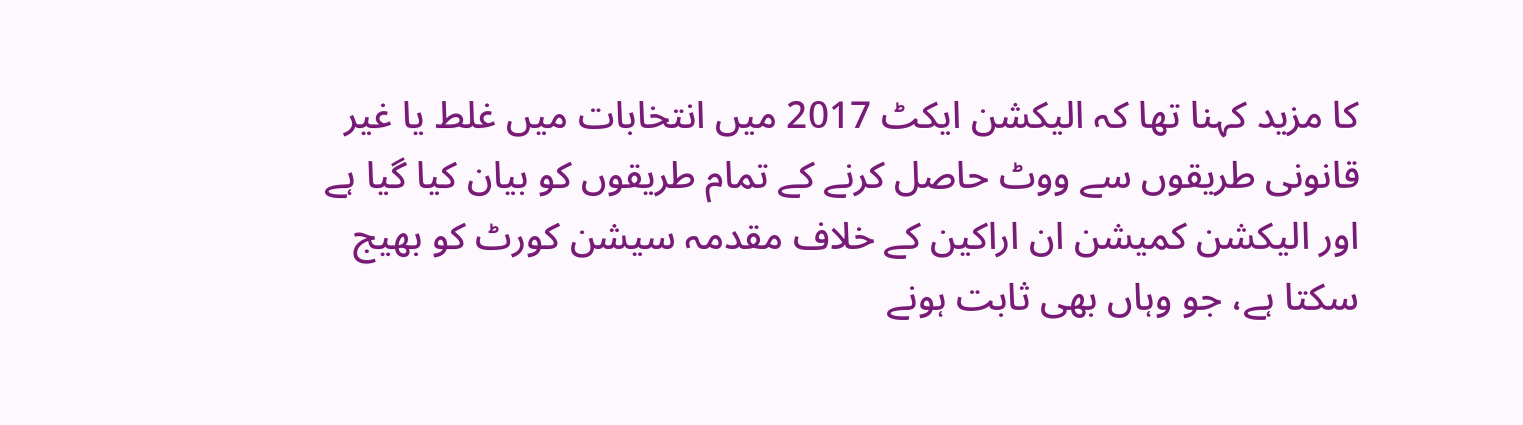کا مزید کہنا تھا کہ الیکشن ایکٹ 2017 میں انتخابات میں غلط یا غیر قانونی طریقوں سے ووٹ حاصل کرنے کے تمام طریقوں کو بیان کیا گیا ہے اور الیکشن کمیشن ان اراکین کے خلاف مقدمہ سیشن کورٹ کو بھیج سکتا ہے، جو وہاں بھی ثابت ہونے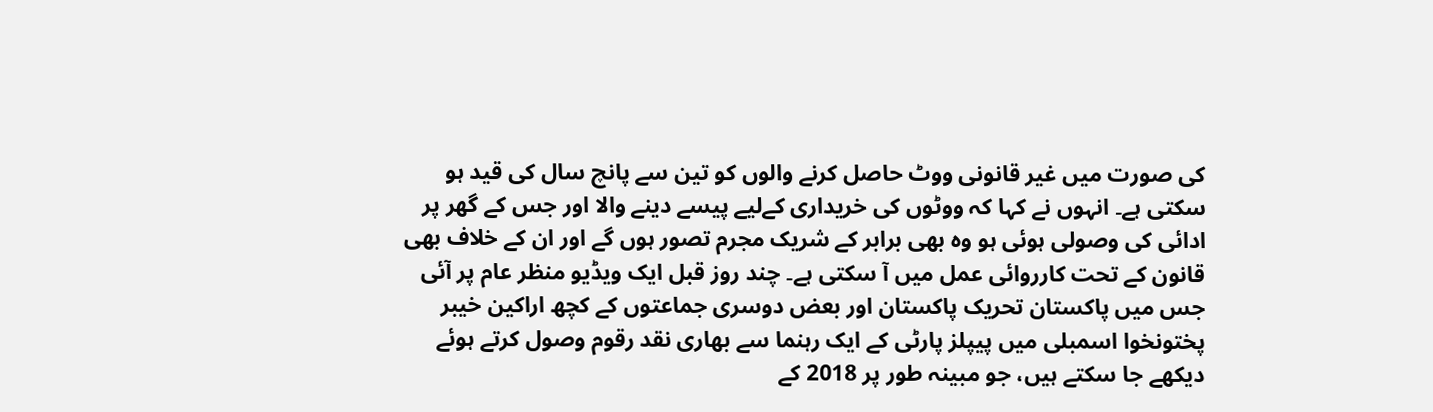کی صورت میں غیر قانونی ووٹ حاصل کرنے والوں کو تین سے پانچ سال کی قید ہو سکتی ہے۔ انہوں نے کہا کہ ووٹوں کی خریداری کےلیے پیسے دینے والا اور جس کے گھر پر ادائی کی وصولی ہوئی ہو وہ بھی برابر کے شریک مجرم تصور ہوں گے اور ان کے خلاف بھی قانون کے تحت کارروائی عمل میں آ سکتی ہے۔ چند روز قبل ایک ویڈیو منظر عام پر آئی جس میں پاکستان تحریک پاکستان اور بعض دوسری جماعتوں کے کچھ اراکین خیبر پختونخوا اسمبلی میں پیپلز پارٹی کے ایک رہنما سے بھاری نقد رقوم وصول کرتے ہوئے دیکھے جا سکتے ہیں، جو مبینہ طور پر 2018 کے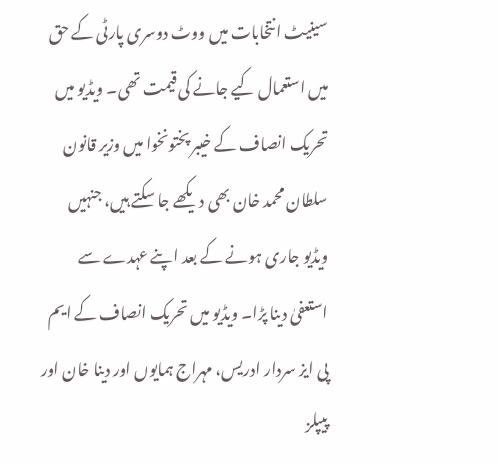سینیٹ انتخابات میں ووٹ دوسری پارٹی کے حق میں استعمال کیے جانے کی قیمت تھی۔ ویڈیو میں تحریک انصاف کے خیبر پختونخوا میں وزیر قانون سلطان محمد خان بھی دیکھے جا سکتے ہیں، جنہیں ویڈیو جاری ہونے کے بعد اپنے عہدے سے استعفیٰ دینا پڑا۔ ویڈیو میں تحریک انصاف کے ایم پی ایز سردار ادریس، مہراج ہمایوں اور دینا خان اور پیپلز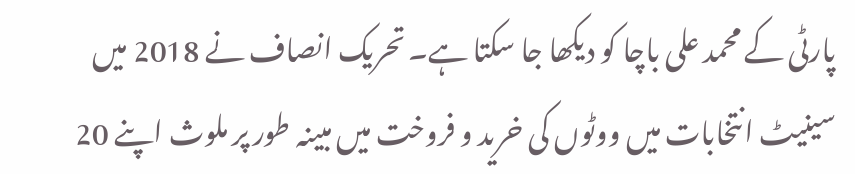پارٹی کے محمد علی باچا کو دیکھا جا سکتا ہے۔ تحریک انصاف نے 2018 میں سینیٹ انتخابات میں ووٹوں کی خرید و فروخت میں مبینہ طور پر ملوث اپنے 20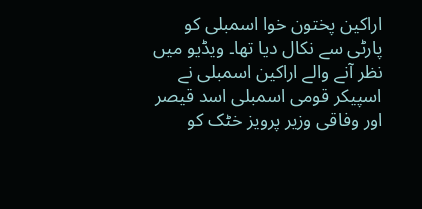اراکین پختون خوا اسمبلی کو پارٹی سے نکال دیا تھا۔ ویڈیو میں نظر آنے والے اراکین اسمبلی نے اسپیکر قومی اسمبلی اسد قیصر اور وفاقی وزیر پرویز خٹک کو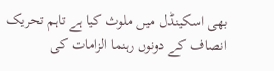بھی اسکینڈل میں ملوث کیا ہے تاہم تحریک انصاف کے دونوں رہنما الزامات کی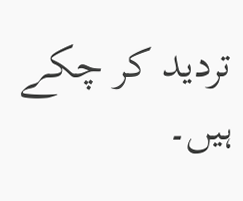تردید کر چکے ہیں۔